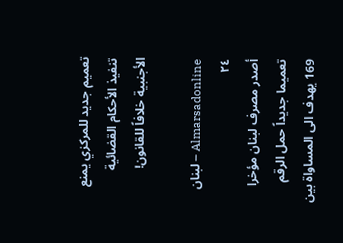تعميم جديد للمركزي يمنع تنفيذ الأحكام القضائية الأجنبية خلافاً للقانون!

Almarsadonline – لبنان ٢٤
أصدر مصرف لبنان مؤخرا تعميما جديداً حمل الرقم 169 يهدف الى المساواة بين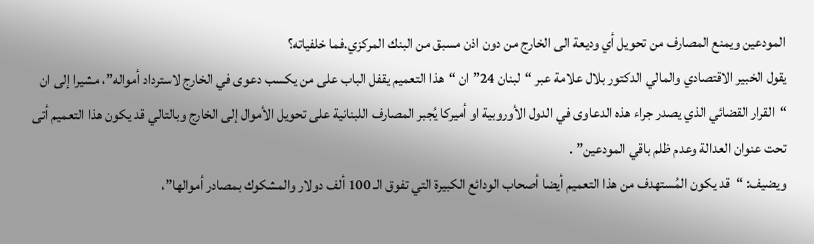المودعين ويمنع المصارف من تحويل أي وديعة الى الخارج من دون اذن مسبق من البنك المركزي.فما خلفياته؟
يقول الخبير الاقتصادي والمالي الدكتور بلال علامة عبر “لبنان 24” ان “هذا التعميم يقفل الباب على من يكسب دعوى في الخارج لاسترداد أمواله”، مشيرا إلى ان “القرار القضائي الذي يصدر جراء هذه الدعاوى في الدول الأوروبية او أميركا يُجبر المصارف اللبنانية على تحويل الأموال إلى الخارج وبالتالي قد يكون هذا التعميم أتى تحت عنوان العدالة وعدم ظلم باقي المودعين” .
ويضيف: “قد يكون المُستهدف من هذا التعميم أيضا أصحاب الودائع الكبيرة التي تفوق الـ 100 ألف دولار والمشكوك بمصادر أموالها”،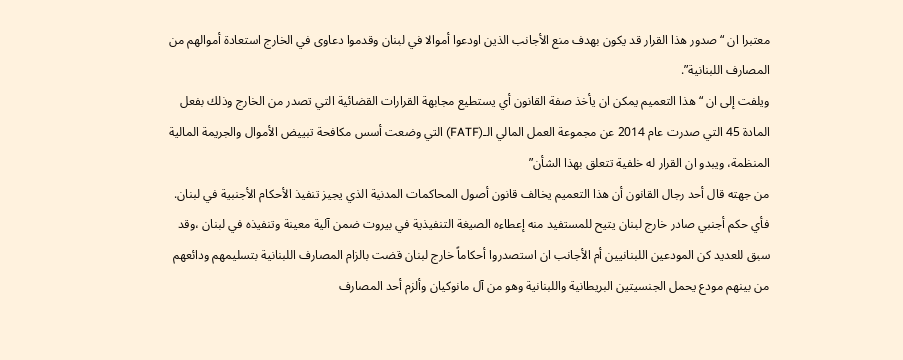معتبرا ان “صدور هذا القرار قد يكون بهدف منع الأجانب الذين اودعوا أموالا في لبنان وقدموا دعاوى في الخارج استعادة أموالهم من المصارف اللبنانية”.
ويلفت إلى ان “هذا التعميم يمكن ان يأخذ صفة القانون أي يستطيع مجابهة القرارات القضائية التي تصدر من الخارج وذلك بفعل المادة 45 التي صدرت عام 2014 عن مجموعة العمل المالي الـ(FATF) التي وضعت أسس مكافحة تبييض الأموال والجريمة المالية المنظمة، ويبدو ان القرار له خلفية تتعلق بهذا الشأن”
من جهته قال أحد رجال القانون أن هذا التعميم يخالف قانون أصول المحاكمات المدنية الذي يجيز تنفيذ الأحكام الأجنبية في لبنان. فأي حكم أجنبي صادر خارج لبنان يتيح للمستفيد منه إعطاءه الصيغة التنفيذية في بيروت ضمن آلية معينة وتنفيذه في لبنان ،وقد سبق للعديد كن المودعين اللبنانيين أم الأجانب ان استصدروا أحكاماً خارج لبنان قضت بالزام المصارف اللبنانية بتسليمهم ودائعهم من بينهم مودع يحمل الجنسيتين البريطانية واللبنانية وهو من آل مانوكيان وألزم أحد المصارف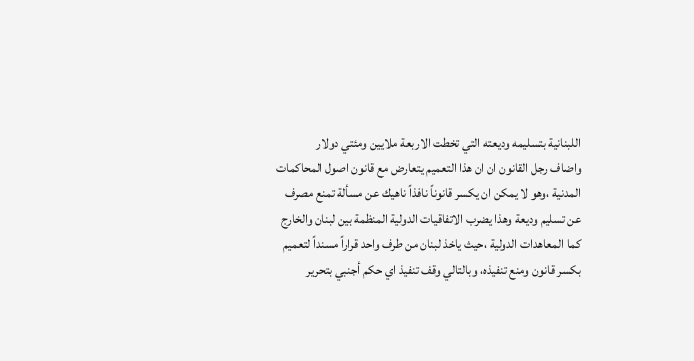اللبنانية بتسليمه وديعته التي تخطت الاربعة ملايين ومئتي دولار
واضاف رجل القانون ان ان هذا التعميم يتعارض مع قانون اصول المحاكمات المدنية ،وهو لا يمكن ان يكسر قانوناً نافذاً ناهيك عن مسألة تمنع مصرف عن تسليم وديعة وهذا يضرب الاتفاقيات الدولية المنظمة بين لبنان والخارج كما المعاهدات الدولية ،حيث ياخذ لبنان من طرف واحد قراراً مسنداً لتعميم بكسر قانون ومنع تنفيذه، وبالتالي وقف تنفيذ اي حكم أجنبي بتحرير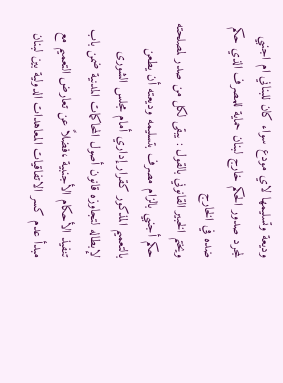وديعة وتسليمها لاي مودع سواء كان للبناني ام اجنبي لمجرد صدور الحكم خارج لبنان حماية للمصرف الذي حكم ضده في الخارج
ويختم الخبير القانوني بالقول : يبقى لكل من صدر لمصلحته حكم أجنبي بالزام مصرف بتسليمه وديعته أن يطعن بالتعميم المذكور كقرار إداري أمام مجلس الشورى لإبطاله لتجاوزه قانون أصول المحاكمات المدنية ضمن باب تنفيذ الأحكام الأجنبية ،فضلاً عن تعارض التعميم مع مبدأ عدم كسر الاتفاقيات المعاهدات الدولية بين لبنان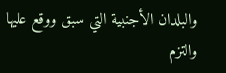والبلدان الأجنبية التي سبق ووقع عليها والتزم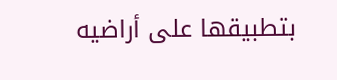بتطبيقها على أراضيه